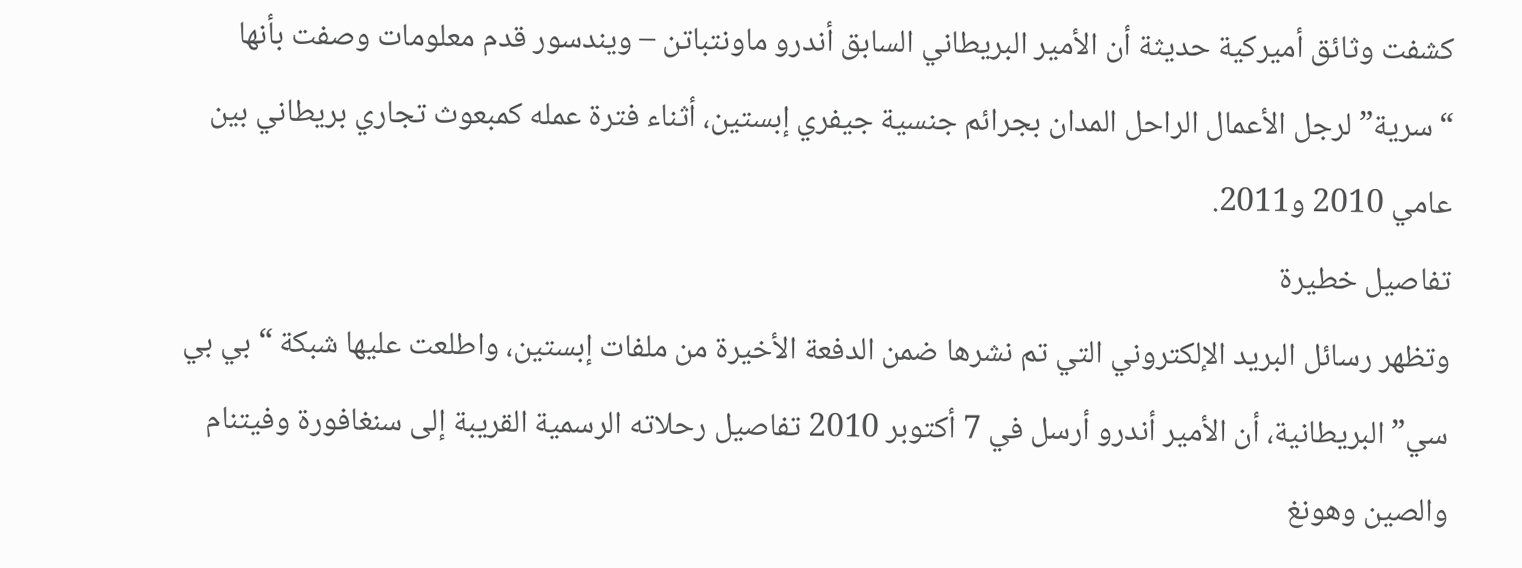كشفت وثائق أميركية حديثة أن الأمير البريطاني السابق أندرو ماونتباتن – ويندسور قدم معلومات وصفت بأنها “سرية” لرجل الأعمال الراحل المدان بجرائم جنسية جيفري إبستين، أثناء فترة عمله كمبعوث تجاري بريطاني بين عامي 2010 و2011.
تفاصيل خطيرة
وتظهر رسائل البريد الإلكتروني التي تم نشرها ضمن الدفعة الأخيرة من ملفات إبستين، واطلعت عليها شبكة “بي بي سي” البريطانية، أن الأمير أندرو أرسل في 7 أكتوبر 2010 تفاصيل رحلاته الرسمية القريبة إلى سنغافورة وفيتنام والصين وهونغ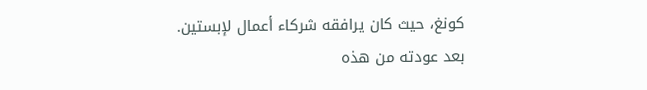كونغ، حيث كان يرافقه شركاء أعمال لإبستين.
بعد عودته من هذه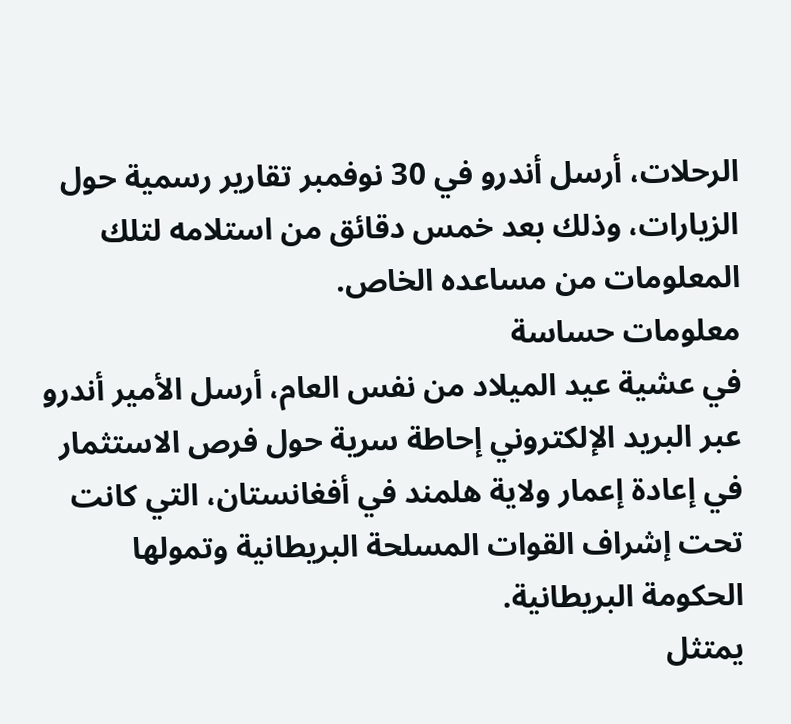الرحلات، أرسل أندرو في 30 نوفمبر تقارير رسمية حول الزيارات، وذلك بعد خمس دقائق من استلامه لتلك المعلومات من مساعده الخاص.
معلومات حساسة
في عشية عيد الميلاد من نفس العام، أرسل الأمير أندرو عبر البريد الإلكتروني إحاطة سرية حول فرص الاستثمار في إعادة إعمار ولاية هلمند في أفغانستان، التي كانت تحت إشراف القوات المسلحة البريطانية وتمولها الحكومة البريطانية.
يمتثل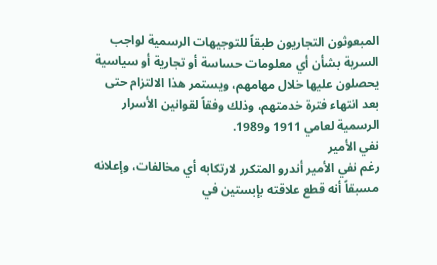المبعوثون التجاريون طبقاً للتوجيهات الرسمية لواجب السرية بشأن أي معلومات حساسة أو تجارية أو سياسية يحصلون عليها خلال مهامهم، ويستمر هذا الالتزام حتى بعد انتهاء فترة خدمتهم، وذلك وفقاً لقوانين الأسرار الرسمية لعامي 1911 و1989.
نفي الأمير
رغم نفي الأمير أندرو المتكرر لارتكابه أي مخالفات، وإعلانه مسبقاً أنه قطع علاقته بإبستين في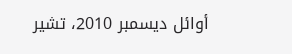أوائل ديسمبر 2010، تشير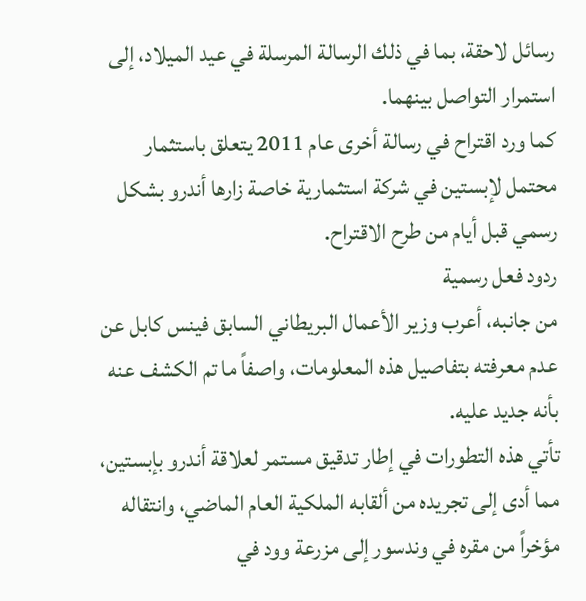رسائل لاحقة، بما في ذلك الرسالة المرسلة في عيد الميلاد، إلى استمرار التواصل بينهما.
كما ورد اقتراح في رسالة أخرى عام 2011 يتعلق باستثمار محتمل لإبستين في شركة استثمارية خاصة زارها أندرو بشكل رسمي قبل أيام من طرح الاقتراح.
ردود فعل رسمية
من جانبه، أعرب وزير الأعمال البريطاني السابق فينس كابل عن عدم معرفته بتفاصيل هذه المعلومات، واصفاً ما تم الكشف عنه بأنه جديد عليه.
تأتي هذه التطورات في إطار تدقيق مستمر لعلاقة أندرو بإبستين، مما أدى إلى تجريده من ألقابه الملكية العام الماضي، وانتقاله مؤخراً من مقره في وندسور إلى مزرعة وود في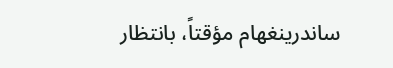ساندرينغهام مؤقتاً، بانتظار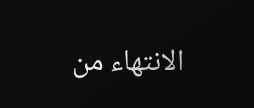الانتهاء من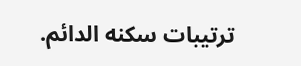ترتيبات سكنه الدائم.